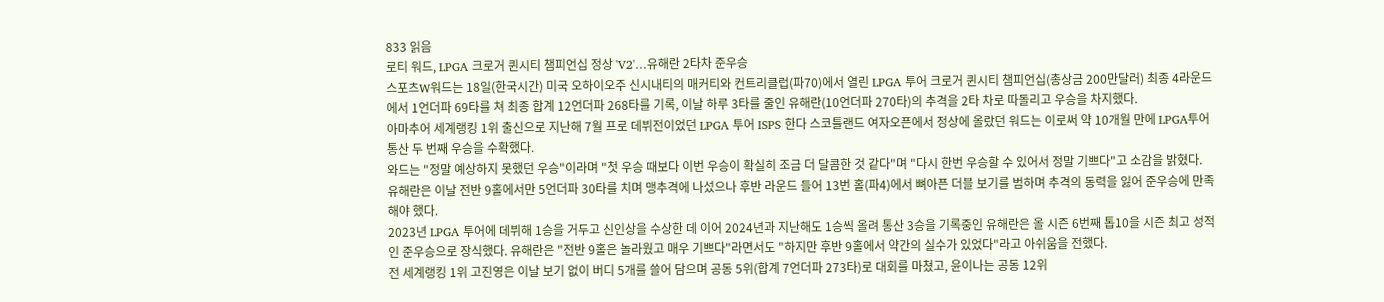833 읽음
로티 워드, LPGA 크로거 퀸시티 챔피언십 정상 'V2'…유해란 2타차 준우승
스포츠W워드는 18일(한국시간) 미국 오하이오주 신시내티의 매커티와 컨트리클럽(파70)에서 열린 LPGA 투어 크로거 퀸시티 챔피언십(총상금 200만달러) 최종 4라운드에서 1언더파 69타를 쳐 최종 합계 12언더파 268타를 기록, 이날 하루 3타를 줄인 유해란(10언더파 270타)의 추격을 2타 차로 따돌리고 우승을 차지했다.
아마추어 세계랭킹 1위 출신으로 지난해 7월 프로 데뷔전이었던 LPGA 투어 ISPS 한다 스코틀랜드 여자오픈에서 정상에 올랐던 워드는 이로써 약 10개월 만에 LPGA투어 통산 두 번째 우승을 수확했다.
와드는 "정말 예상하지 못했던 우승"이라며 "첫 우승 때보다 이번 우승이 확실히 조금 더 달콤한 것 같다"며 "다시 한번 우승할 수 있어서 정말 기쁘다"고 소감을 밝혔다.
유해란은 이날 전반 9홀에서만 5언더파 30타를 치며 맹추격에 나섰으나 후반 라운드 들어 13번 홀(파4)에서 뼈아픈 더블 보기를 범하며 추격의 동력을 잃어 준우승에 만족해야 했다.
2023년 LPGA 투어에 데뷔해 1승을 거두고 신인상을 수상한 데 이어 2024년과 지난해도 1승씩 올려 통산 3승을 기록중인 유해란은 올 시즌 6번째 톱10을 시즌 최고 성적인 준우승으로 장식했다. 유해란은 "전반 9홀은 놀라웠고 매우 기쁘다"라면서도 "하지만 후반 9홀에서 약간의 실수가 있었다"라고 아쉬움을 전했다.
전 세계랭킹 1위 고진영은 이날 보기 없이 버디 5개를 쓸어 담으며 공동 5위(합계 7언더파 273타)로 대회를 마쳤고, 윤이나는 공동 12위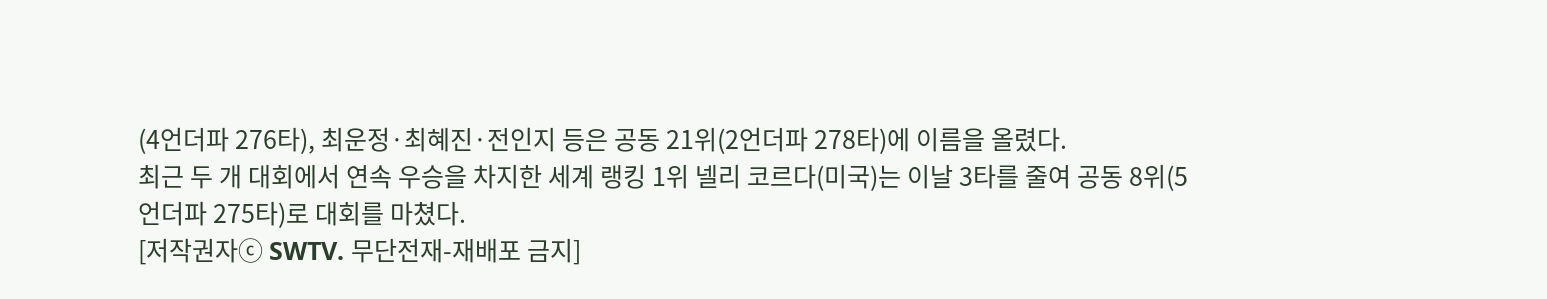(4언더파 276타), 최운정·최혜진·전인지 등은 공동 21위(2언더파 278타)에 이름을 올렸다.
최근 두 개 대회에서 연속 우승을 차지한 세계 랭킹 1위 넬리 코르다(미국)는 이날 3타를 줄여 공동 8위(5언더파 275타)로 대회를 마쳤다.
[저작권자ⓒ SWTV. 무단전재-재배포 금지]